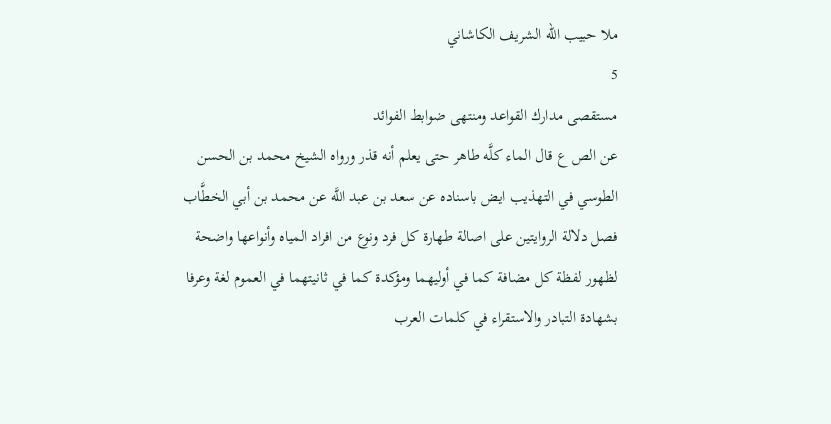ملا حبيب الله الشريف الكاشاني
5
مستقصى مدارك القواعد ومنتهى ضوابط الفوائد
عن الص ع قال الماء كلَّه طاهر حتى يعلم أنه قذر ورواه الشيخ محمد بن الحسن الطوسي في التهذيب ايض باسناده عن سعد بن عبد اللَّه عن محمد بن أبي الخطَّاب فصل دلالة الروايتين على اصالة طهارة كل فرد ونوع من افراد المياه وأنواعها واضحة لظهور لفظة كل مضافة كما في أوليهما ومؤكدة كما في ثانيتهما في العموم لغة وعرفا بشهادة التبادر والاستقراء في كلمات العرب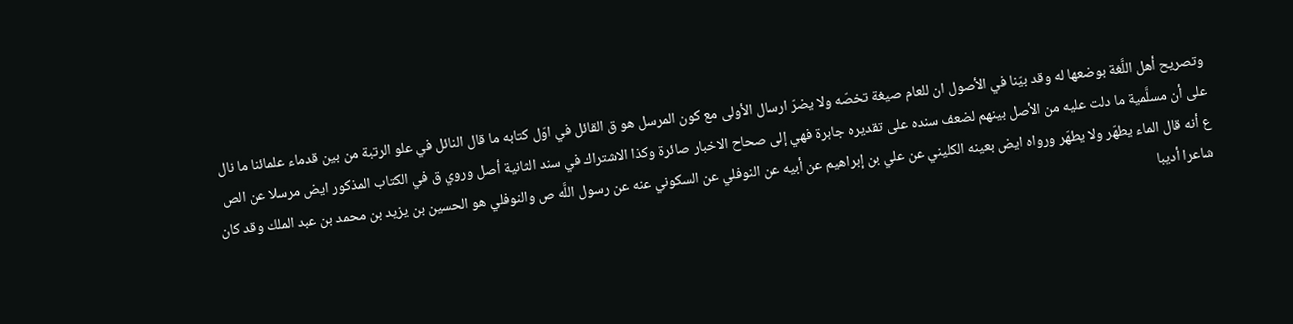وتصريح أهل اللَّغة بوضعها له وقد بيّنا في الأصول ان للعام صيغة تخصّه ولا يضرّ ارسال الأولى مع كون المرسل هو ق القائل في اوّل كتابه ما قال النائل في علو الرتبة من بين قدماء علمائنا ما نال على أن مسلَّمية ما دلت عليه من الأصل بينهم لضعف سنده على تقديره جابرة فهي إلى صحاح الاخبار صائرة وكذا الاشتراك في سند الثانية أصل وروي ق في الكتاب المذكور ايض مرسلا عن الص ع أنه قال الماء يطهّر ولا يطهّر ورواه ايض بعينه الكليني عن علي بن إبراهيم عن أبيه عن النوفلي عن السكوني عنه عن رسول اللَّه ص والنوفلي هو الحسين بن يزيد بن محمد بن عبد الملك وقد كان شاعرا أديبا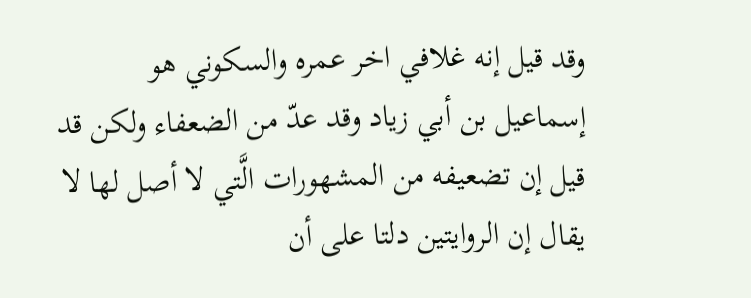وقد قيل إنه غلافي اخر عمره والسكوني هو إسماعيل بن أبي زياد وقد عدّ من الضعفاء ولكن قد قيل إن تضعيفه من المشهورات الَّتي لا أصل لها لا يقال إن الروايتين دلتا على أن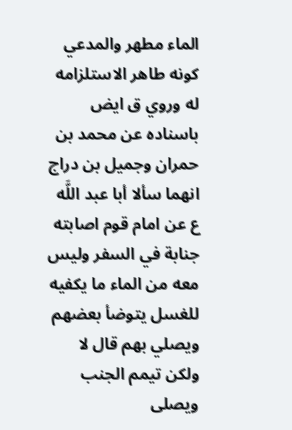الماء مطهر والمدعي كونه طاهر الاستلزامه له وروي ق ايض باسناده عن محمد بن حمران وجميل بن دراج انهما سألا أبا عبد اللَّه ع عن امام قوم اصابته جنابة في السفر وليس معه من الماء ما يكفيه للغسل يتوضأ بعضهم ويصلي بهم قال لا ولكن تيمم الجنب ويصلى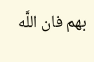بهم فان اللَّه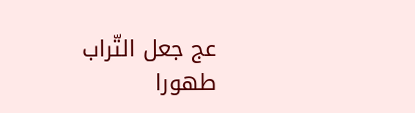عج جعل التّراب طهورا